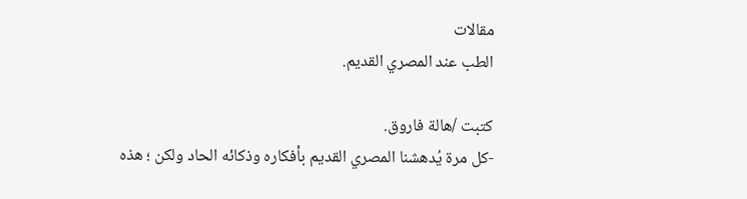مقالات
الطب عند المصري القديم.

كتبت /هالة فاروق.
-كل مرة يُدهشنا المصري القديم بأفكاره وذكائه الحاد ولكن ؛ هذه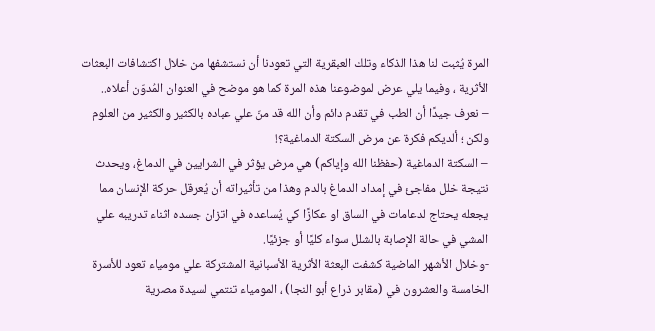المرة يُثبت لنا هذا الذكاء وتلك العبقرية التي تعودنا أن نستشفها من خلال اكتشافات البعثات الأثرية ، وفيما يلي عرض لموضوعنا هذه المرة كما هو موضح في العنوان المُدوّن أعلاه..
– نعرف جيدًا أن الطب في تقدم دائم وأن الله قد منّ علي عباده بالكثير والكثير من العلوم ولكن ؛ ألديكم فكرة عن مرض السكتة الدماغية؟!
– السكتة الدماغية (حفظنا الله وإياكم) هي مرض يؤثر في الشرايين في الدماغ، ويحدث نتيجة خلل مفاجئ في إمداد الدماغ بالدم وهذا من تأثيراته أن يُعرقل حركة الإنسان مما يجعله يحتاج لدعامات في الساق او عكازًا كي يُساعده في اتزان جسده اثناء تدريبه علي المشي في حالة الإصابة بالشلل سواء كليًا أو جزئيًا.
-وخلال الأشهر الماضية كشفت البعثة الأثرية الأسبانية المشتركة علي مومياء تعود للأسرة الخامسة والعشرون في (مقابر ذراع أبو النجا) ، المومياء تنتمي لسيدة مصرية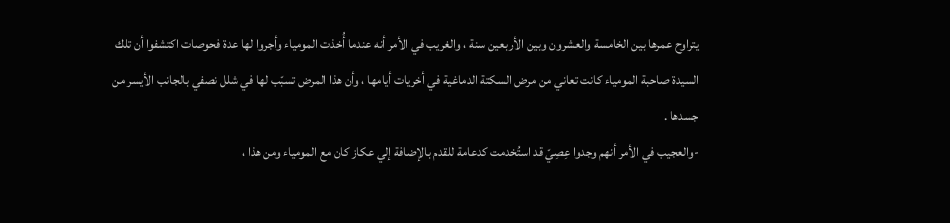يتراوح عمرها بين الخامسة والعشرون وبين الأربعين سنة ، والغريب في الأمر أنه عندما أُخذت المومياء وأجروا لها عدة فحوصات اكتشفوا أن تلك السيدة صاحبة المومياء كانت تعاني من مرض السكتة الدماغية في أخريات أيامها ، وأن هذا المرض تسبّب لها في شلل نصفي بالجانب الأيسر من جسدها .
-والعجيب في الأمر أنهم وجدوا عِصِيّ قد استُخدمت كدعامة للقدم بالإضافة إلي عكاز كان مع المومياء ومن هذا ،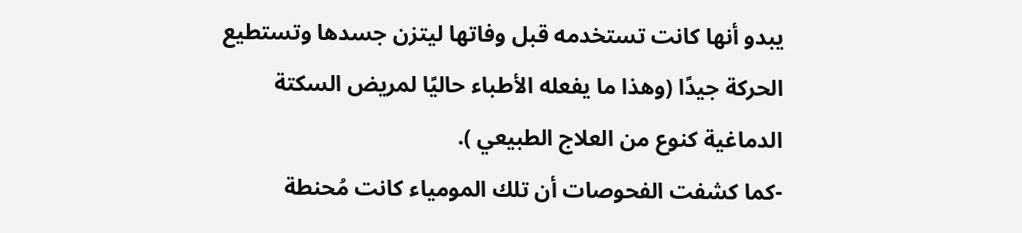يبدو أنها كانت تستخدمه قبل وفاتها ليتزن جسدها وتستطيع الحركة جيدًا (وهذا ما يفعله الأطباء حاليًا لمريض السكتة الدماغية كنوع من العلاج الطبيعي ).
-كما كشفت الفحوصات أن تلك المومياء كانت مُحنطة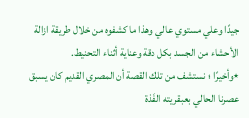جيدًا وعلي مستوي عالي وهذا ما كشفوه من خلال طريقة ازالة الأحشاء من الجسد بكل دقة وعناية أثناء التحنيط.
٭وأخيرًا ؛ نستشف من تلك القصة أن المصري القديم كان يسبق عصرنا الحالي بعبقريته الفَذة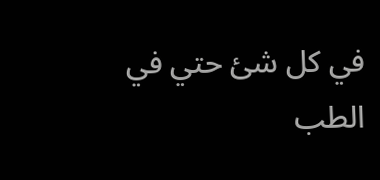في كل شئ حتي في الطب